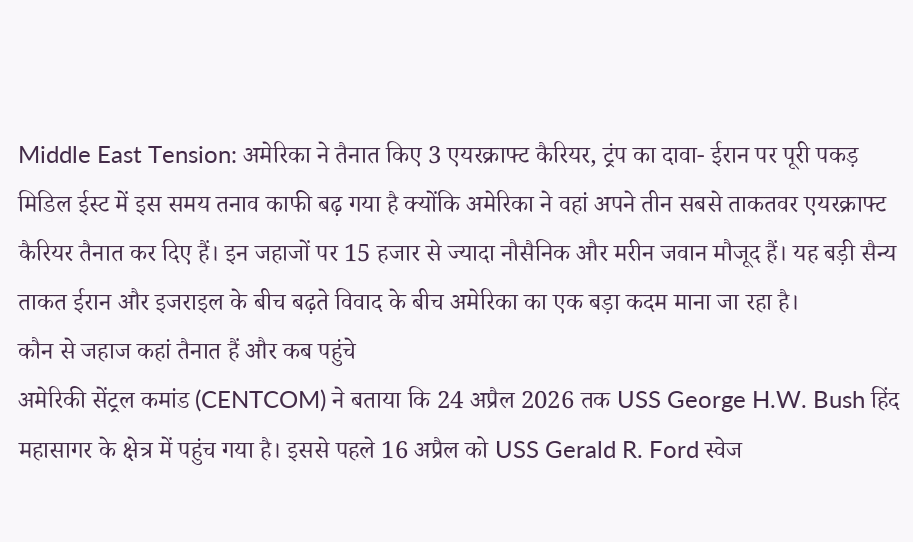Middle East Tension: अमेरिका ने तैनात किए 3 एयरक्राफ्ट कैरियर, ट्रंप का दावा- ईरान पर पूरी पकड़
मिडिल ईस्ट में इस समय तनाव काफी बढ़ गया है क्योंकि अमेरिका ने वहां अपने तीन सबसे ताकतवर एयरक्राफ्ट कैरियर तैनात कर दिए हैं। इन जहाजों पर 15 हजार से ज्यादा नौसैनिक और मरीन जवान मौजूद हैं। यह बड़ी सैन्य ताकत ईरान और इजराइल के बीच बढ़ते विवाद के बीच अमेरिका का एक बड़ा कदम माना जा रहा है।
कौन से जहाज कहां तैनात हैं और कब पहुंचे
अमेरिकी सेंट्रल कमांड (CENTCOM) ने बताया कि 24 अप्रैल 2026 तक USS George H.W. Bush हिंद महासागर के क्षेत्र में पहुंच गया है। इससे पहले 16 अप्रैल को USS Gerald R. Ford स्वेज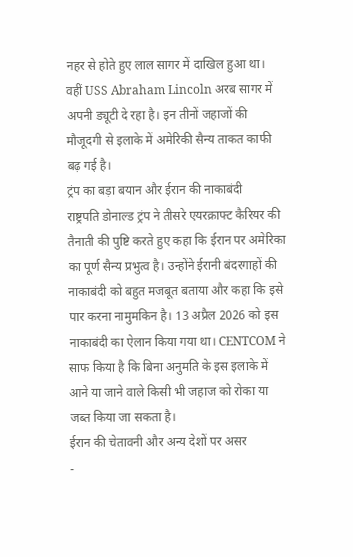नहर से होते हुए लाल सागर में दाखिल हुआ था। वहीं USS Abraham Lincoln अरब सागर में अपनी ड्यूटी दे रहा है। इन तीनों जहाजों की मौजूदगी से इलाके में अमेरिकी सैन्य ताकत काफी बढ़ गई है।
ट्रंप का बड़ा बयान और ईरान की नाकाबंदी
राष्ट्रपति डोनाल्ड ट्रंप ने तीसरे एयरक्राफ्ट कैरियर की तैनाती की पुष्टि करते हुए कहा कि ईरान पर अमेरिका का पूर्ण सैन्य प्रभुत्व है। उन्होंने ईरानी बंदरगाहों की नाकाबंदी को बहुत मजबूत बताया और कहा कि इसे पार करना नामुमकिन है। 13 अप्रैल 2026 को इस नाकाबंदी का ऐलान किया गया था। CENTCOM ने साफ किया है कि बिना अनुमति के इस इलाके में आने या जाने वाले किसी भी जहाज को रोका या जब्त किया जा सकता है।
ईरान की चेतावनी और अन्य देशों पर असर
-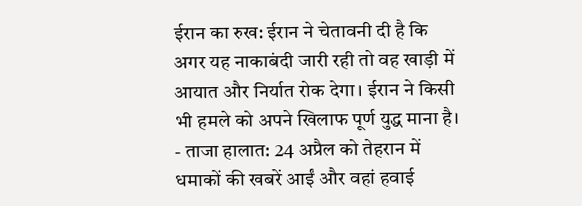ईरान का रुख: ईरान ने चेतावनी दी है कि अगर यह नाकाबंदी जारी रही तो वह खाड़ी में आयात और निर्यात रोक देगा। ईरान ने किसी भी हमले को अपने खिलाफ पूर्ण युद्ध माना है।
- ताजा हालात: 24 अप्रैल को तेहरान में धमाकों की खबरें आईं और वहां हवाई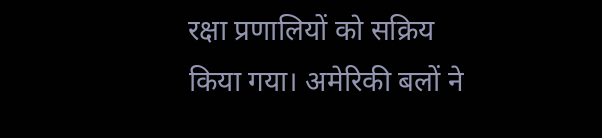रक्षा प्रणालियों को सक्रिय किया गया। अमेरिकी बलों ने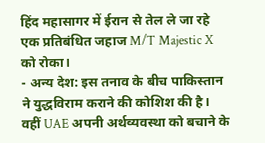हिंद महासागर में ईरान से तेल ले जा रहे एक प्रतिबंधित जहाज M/T Majestic X को रोका।
- अन्य देश: इस तनाव के बीच पाकिस्तान ने युद्धविराम कराने की कोशिश की है। वहीं UAE अपनी अर्थव्यवस्था को बचाने के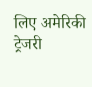लिए अमेरिकी ट्रेजरी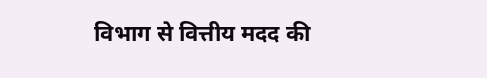विभाग से वित्तीय मदद की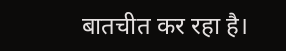बातचीत कर रहा है।